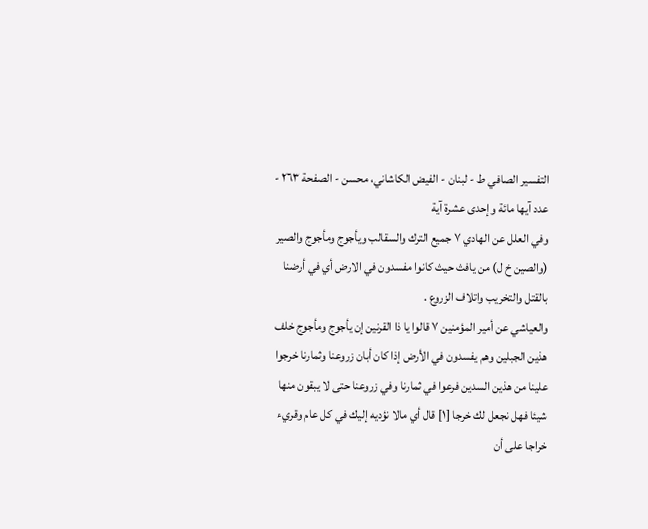التفسیر الصافي ط - لبنان - الفيض الكاشاني، محسن - الصفحة ٢٦٣ - عدد آيها مائة وإحدى عشرة آية
وفي العلل عن الهادي ٧ جميع الترك والسقالب ويأجوج ومأجوج والصير (والصين خ ل) من يافث حيث كانوا مفسدون في الارض أي في أرضنا بالقتل والتخريب واتلاف الزروع .
والعياشي عن أمير المؤمنين ٧ قالوا يا ذا القرنين إن يأجوج ومأجوج خلف هذين الجبلين وهم يفسدون في الأرض إذا كان أبان زروعنا وثمارنا خرجوا علينا من هذين السدين فرعوا في ثمارنا وفي زروعنا حتى لا يبقون منها شيئا فهل نجعل لك خرجا [١] قال أي مالا نؤديه إليك في كل عام وقريء خراجا على أن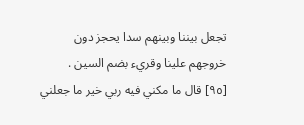تجعل بيننا وبينهم سدا يحجز دون خروجهم علينا وقريء بضم السين .
[٩٥] قال ما مكني فيه ربي خير ما جعلني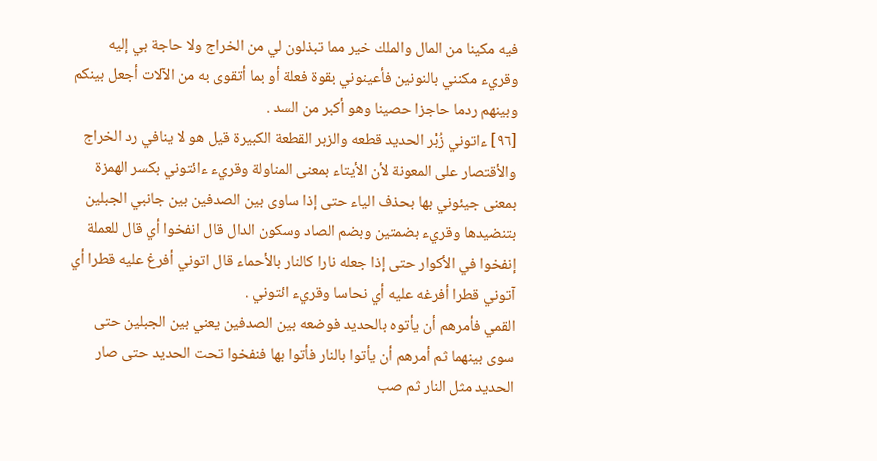فيه مكينا من المال والملك خير مما تبذلون لي من الخراج ولا حاجة بي إليه وقريء مكنني بالنونين فأعينوني بقوة فعلة أو بما أتقوى به من الآلات أجعل بينكم وبينهم ردما حاجزا حصينا وهو أكبر من السد .
[٩٦] ءاتوني زُبْر الحديد قطعه والزبر القطعة الكبيرة قيل هو لا ينافي رد الخراج والأقتصار على المعونة لأن الأيتاء بمعنى المناولة وقريء ءائتوني بكسر الهمزة بمعنى جيئوني بها بحذف الياء حتى إذا ساوى بين الصدفين بين جانبي الجبلين بتنضيدها وقريء بضمتين وبضم الصاد وسكون الدال قال انفخوا أي قال للعملة إنفخوا في الأكوار حتى إذا جعله نارا كالنار بالأحماء قال اتوني أفرغ عليه قطرا أي آتوني قطرا أفرغه عليه أي نحاسا وقريء ائتوني .
القمي فأمرهم أن يأتوه بالحديد فوضعه بين الصدفين يعني بين الجبلين حتى سوى بينهما ثم أمرهم أن يأتوا بالنار فأتوا بها فنفخوا تحت الحديد حتى صار الحديد مثل النار ثم صب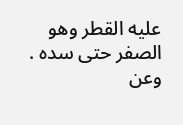عليه القطر وهو الصفر حتى سده .
وعن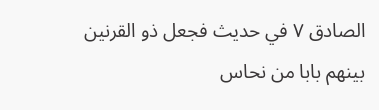الصادق ٧ في حديث فجعل ذو القرنين بينهم بابا من نحاس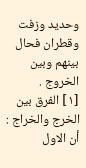وحديد وزفت وقطران فحال بينهم وبين الخروج .
[١] الفرق بين الخرج والخراج : أن الاول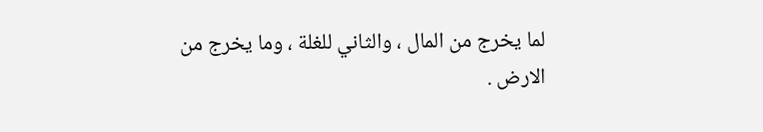لما يخرج من المال ، والثاني للغلة ، وما يخرج من الارض .